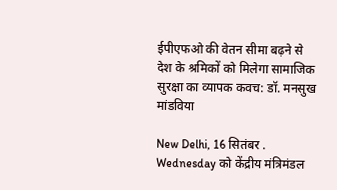ईपीएफओ की वेतन सीमा बढ़ने से देश के श्रमिकों को मिलेगा सामाजिक सुरक्षा का व्यापक कवच: डॉ. मनसुख मांडविया

New Delhi, 16 सितंबर . Wednesday को केंद्रीय मंत्रिमंडल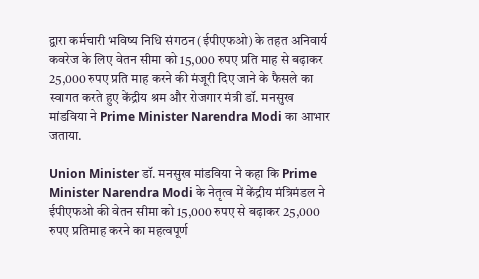द्वारा कर्मचारी भविष्य निधि संगठन (ईपीएफओ) के तहत अनिवार्य कवरेज के लिए वेतन सीमा को 15,000 रुपए प्रति माह से बढ़ाकर 25,000 रुपए प्रति माह करने की मंजूरी दिए जाने के फैसले का स्वागत करते हुए केंद्रीय श्रम और रोजगार मंत्री डॉ. मनसुख मांडविया ने Prime Minister Narendra Modi का आभार जताया.

Union Minister डॉ. मनसुख मांडविया ने कहा कि Prime Minister Narendra Modi के नेतृत्व में केंद्रीय मंत्रिमंडल ने ईपीएफओ की वेतन सीमा को 15,000 रुपए से बढ़ाकर 25,000 रुपए प्रतिमाह करने का महत्वपूर्ण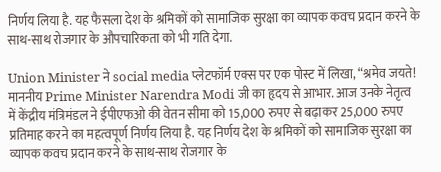निर्णय लिया है. यह फैसला देश के श्रमिकों को सामाजिक सुरक्षा का व्यापक कवच प्रदान करने के साथ-साथ रोजगार के औपचारिकता को भी गति देगा.

Union Minister ने social media प्लेटफॉर्म एक्स पर एक पोस्ट में लिखा, “श्रमेव जयते! माननीय Prime Minister Narendra Modi जी का हृदय से आभार. आज उनके नेतृत्व में केंद्रीय मंत्रिमंडल ने ईपीएफओ की वेतन सीमा को 15,000 रुपए से बढ़ाकर 25,000 रुपए प्रतिमाह करने का महत्वपूर्ण निर्णय लिया है. यह निर्णय देश के श्रमिकों को सामाजिक सुरक्षा का व्यापक कवच प्रदान करने के साथ-साथ रोजगार के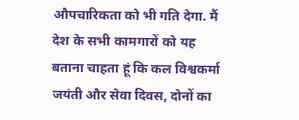औपचारिकता को भी गति देगा. मैं देश के सभी कामगारों को यह बताना चाहता हूं कि कल विश्वकर्मा जयंती और सेवा दिवस, दोनों का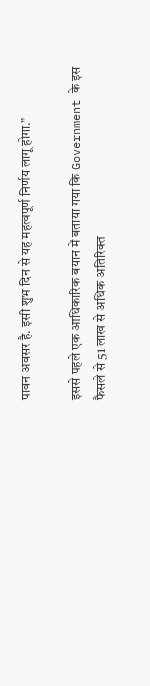पावन अवसर है. इसी शुभ दिन से यह महत्वपूर्ण निर्णय लागू होगा.”

इससे पहले एक आधिकारिक बयान में बताया गया कि Government के इस फैसले से 51 लाख से अधिक अतिरिक्त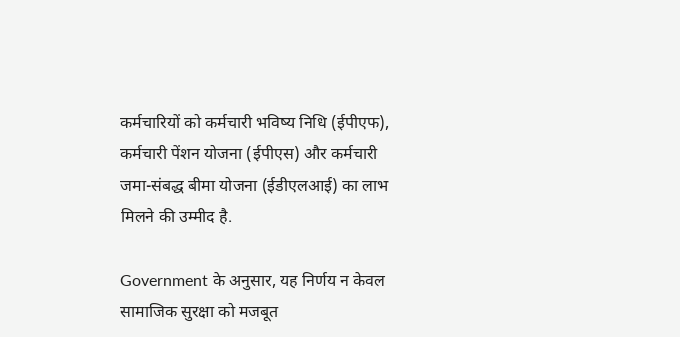कर्मचारियों को कर्मचारी भविष्य निधि (ईपीएफ), कर्मचारी पेंशन योजना (ईपीएस) और कर्मचारी जमा-संबद्ध बीमा योजना (ईडीएलआई) का लाभ मिलने की उम्मीद है.

Government के अनुसार, यह निर्णय न केवल सामाजिक सुरक्षा को मजबूत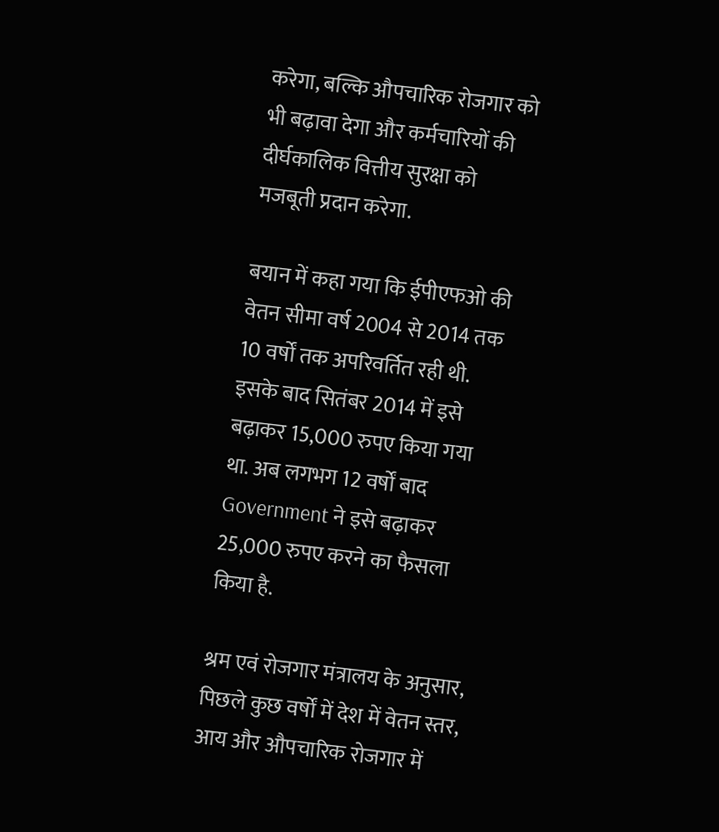करेगा, बल्कि औपचारिक रोजगार को भी बढ़ावा देगा और कर्मचारियों की दीर्घकालिक वित्तीय सुरक्षा को मजबूती प्रदान करेगा.

बयान में कहा गया कि ईपीएफओ की वेतन सीमा वर्ष 2004 से 2014 तक 10 वर्षों तक अपरिवर्तित रही थी. इसके बाद सितंबर 2014 में इसे बढ़ाकर 15,000 रुपए किया गया था. अब लगभग 12 वर्षों बाद Government ने इसे बढ़ाकर 25,000 रुपए करने का फैसला किया है.

श्रम एवं रोजगार मंत्रालय के अनुसार, पिछले कुछ वर्षों में देश में वेतन स्तर, आय और औपचारिक रोजगार में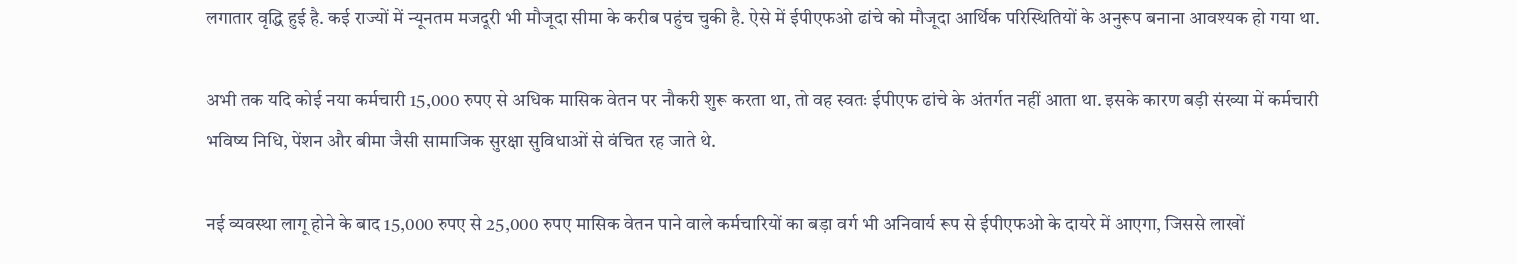लगातार वृद्धि हुई है. कई राज्यों में न्यूनतम मजदूरी भी मौजूदा सीमा के करीब पहुंच चुकी है. ऐसे में ईपीएफओ ढांचे को मौजूदा आर्थिक परिस्थितियों के अनुरूप बनाना आवश्यक हो गया था.

अभी तक यदि कोई नया कर्मचारी 15,000 रुपए से अधिक मासिक वेतन पर नौकरी शुरू करता था, तो वह स्वतः ईपीएफ ढांचे के अंतर्गत नहीं आता था. इसके कारण बड़ी संख्या में कर्मचारी भविष्य निधि, पेंशन और बीमा जैसी सामाजिक सुरक्षा सुविधाओं से वंचित रह जाते थे.

नई व्यवस्था लागू होने के बाद 15,000 रुपए से 25,000 रुपए मासिक वेतन पाने वाले कर्मचारियों का बड़ा वर्ग भी अनिवार्य रूप से ईपीएफओ के दायरे में आएगा, जिससे लाखों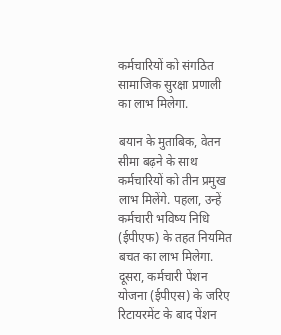कर्मचारियों को संगठित सामाजिक सुरक्षा प्रणाली का लाभ मिलेगा.

बयान के मुताबिक, वेतन सीमा बढ़ने के साथ कर्मचारियों को तीन प्रमुख लाभ मिलेंगे. पहला, उन्हें कर्मचारी भविष्य निधि (ईपीएफ) के तहत नियमित बचत का लाभ मिलेगा. दूसरा, कर्मचारी पेंशन योजना (ईपीएस) के जरिए रिटायरमेंट के बाद पेंशन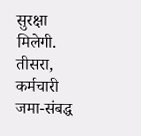सुरक्षा मिलेगी. तीसरा, कर्मचारी जमा-संबद्ध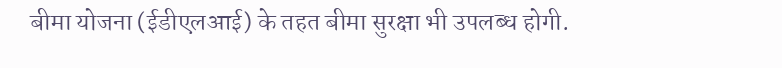बीमा योजना (ईडीएलआई) के तहत बीमा सुरक्षा भी उपलब्ध होगी.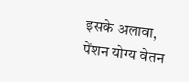इसके अलावा, पेंशन योग्य वेतन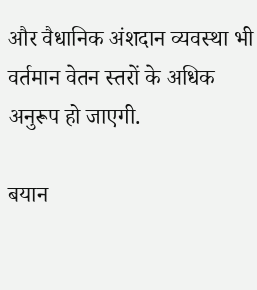और वैधानिक अंशदान व्यवस्था भी वर्तमान वेतन स्तरों के अधिक अनुरूप हो जाएगी.

बयान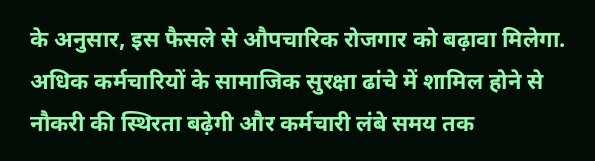के अनुसार, इस फैसले से औपचारिक रोजगार को बढ़ावा मिलेगा. अधिक कर्मचारियों के सामाजिक सुरक्षा ढांचे में शामिल होने से नौकरी की स्थिरता बढ़ेगी और कर्मचारी लंबे समय तक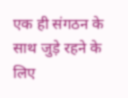एक ही संगठन के साथ जुड़े रहने के लिए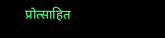प्रोत्साहित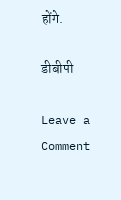होंगे.

डीबीपी

Leave a Comment